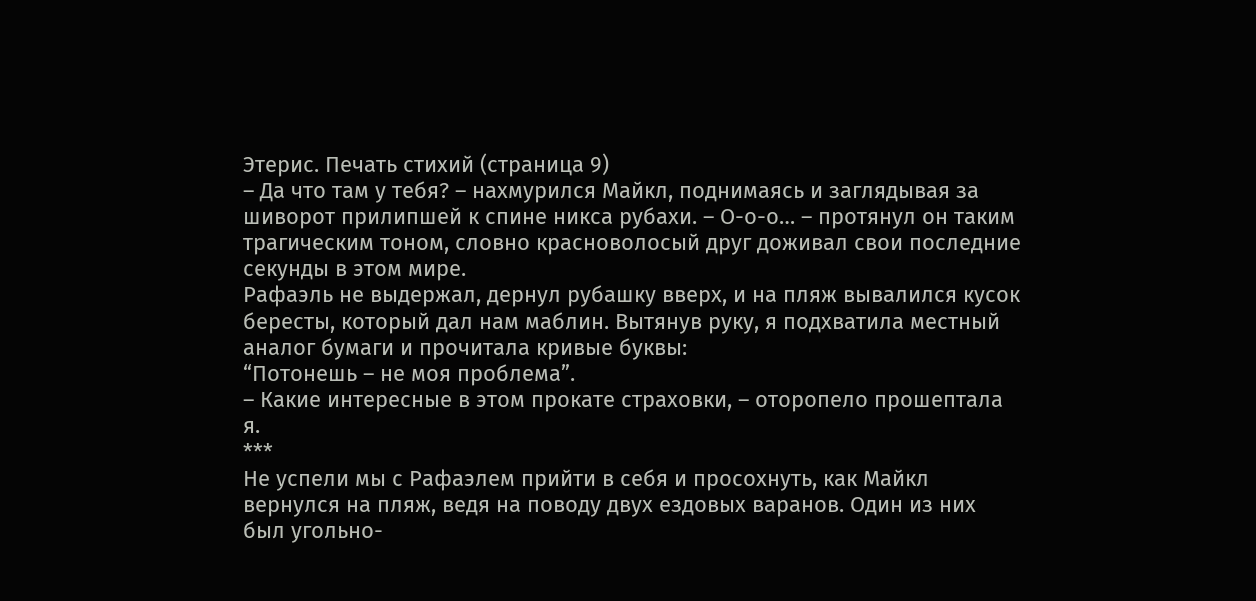Этерис. Печать стихий (страница 9)
– Да что там у тебя? – нахмурился Майкл, поднимаясь и заглядывая за шиворот прилипшей к спине никса рубахи. – О-о-о… – протянул он таким трагическим тоном, словно красноволосый друг доживал свои последние секунды в этом мире.
Рафаэль не выдержал, дернул рубашку вверх, и на пляж вывалился кусок бересты, который дал нам маблин. Вытянув руку, я подхватила местный аналог бумаги и прочитала кривые буквы:
“Потонешь – не моя проблема”.
– Какие интересные в этом прокате страховки, – оторопело прошептала я.
***
Не успели мы с Рафаэлем прийти в себя и просохнуть, как Майкл вернулся на пляж, ведя на поводу двух ездовых варанов. Один из них был угольно-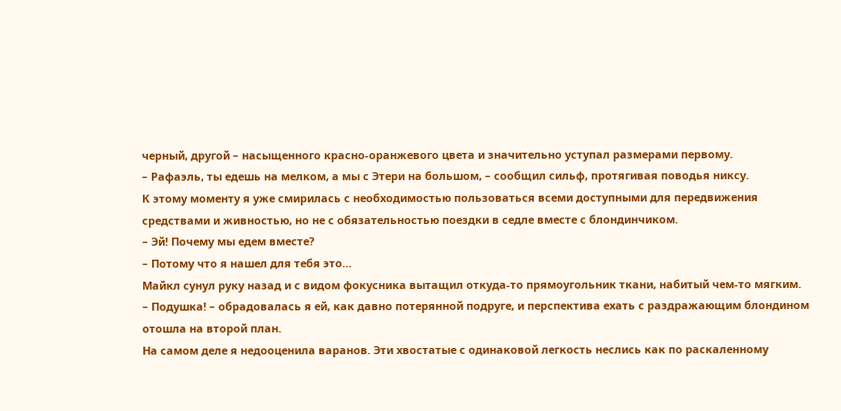черный, другой – насыщенного красно-оранжевого цвета и значительно уступал размерами первому.
– Рафаэль, ты едешь на мелком, а мы с Этери на большом, – сообщил сильф, протягивая поводья никсу.
К этому моменту я уже смирилась с необходимостью пользоваться всеми доступными для передвижения средствами и живностью, но не с обязательностью поездки в седле вместе с блондинчиком.
– Эй! Почему мы едем вместе?
– Потому что я нашел для тебя это…
Майкл сунул руку назад и с видом фокусника вытащил откуда-то прямоугольник ткани, набитый чем-то мягким.
– Подушка! – обрадовалась я ей, как давно потерянной подруге, и перспектива ехать с раздражающим блондином отошла на второй план.
На самом деле я недооценила варанов. Эти хвостатые с одинаковой легкость неслись как по раскаленному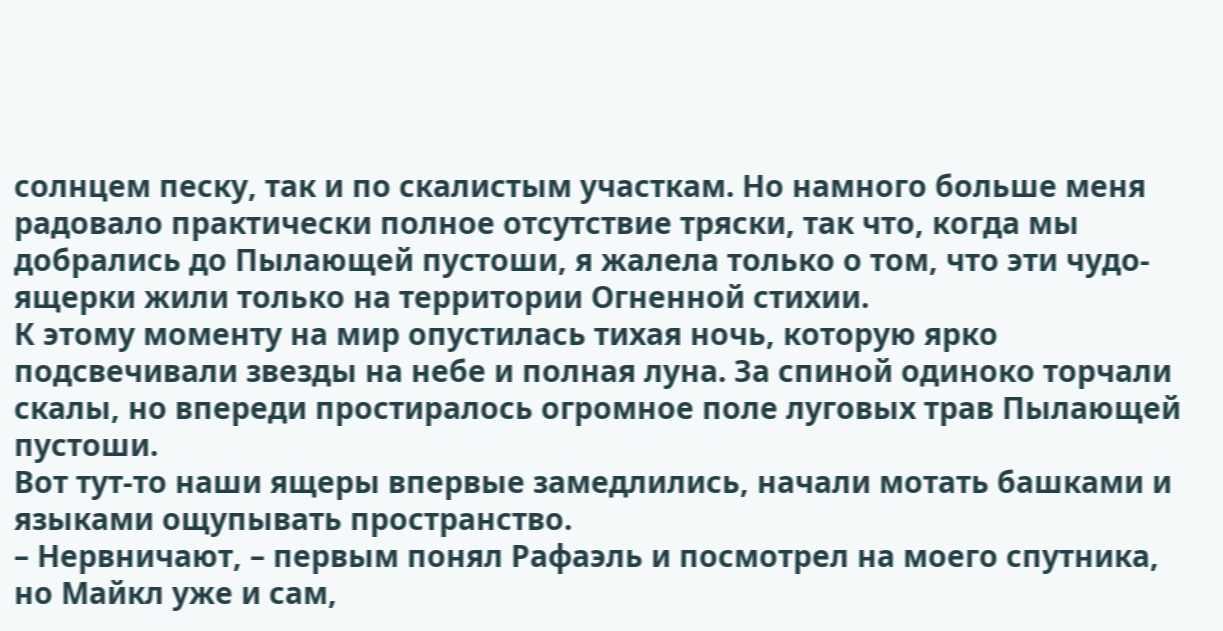солнцем песку, так и по скалистым участкам. Но намного больше меня радовало практически полное отсутствие тряски, так что, когда мы добрались до Пылающей пустоши, я жалела только о том, что эти чудо-ящерки жили только на территории Огненной стихии.
К этому моменту на мир опустилась тихая ночь, которую ярко подсвечивали звезды на небе и полная луна. За спиной одиноко торчали скалы, но впереди простиралось огромное поле луговых трав Пылающей пустоши.
Вот тут-то наши ящеры впервые замедлились, начали мотать башками и языками ощупывать пространство.
– Нервничают, – первым понял Рафаэль и посмотрел на моего спутника, но Майкл уже и сам,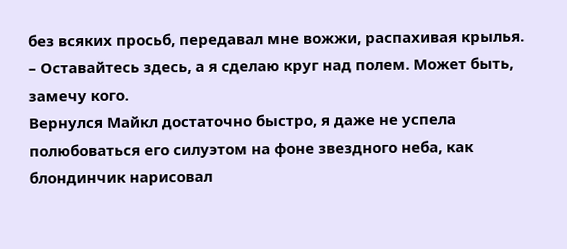без всяких просьб, передавал мне вожжи, распахивая крылья.
– Оставайтесь здесь, а я сделаю круг над полем. Может быть, замечу кого.
Вернулся Майкл достаточно быстро, я даже не успела полюбоваться его силуэтом на фоне звездного неба, как блондинчик нарисовал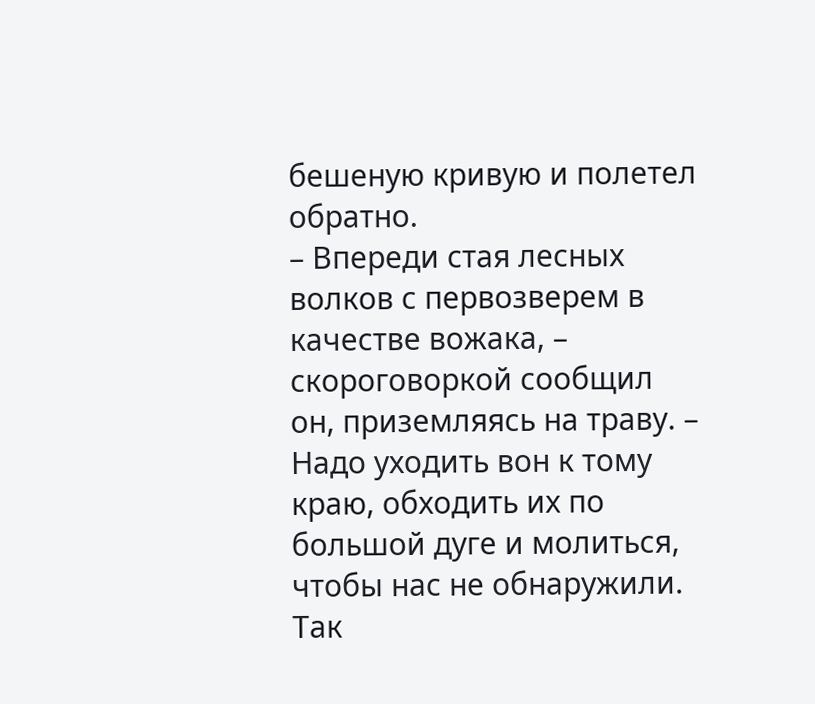бешеную кривую и полетел обратно.
– Впереди стая лесных волков с первозверем в качестве вожака, – скороговоркой сообщил он, приземляясь на траву. – Надо уходить вон к тому краю, обходить их по большой дуге и молиться, чтобы нас не обнаружили.
Так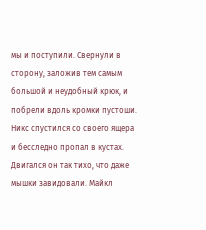мы и поступили. Свернули в сторону, заложив тем самым большой и неудобный крюк, и побрели вдоль кромки пустоши. Никс спустился со своего ящера и бесследно пропал в кустах. Двигался он так тихо, что даже мышки завидовали. Майкл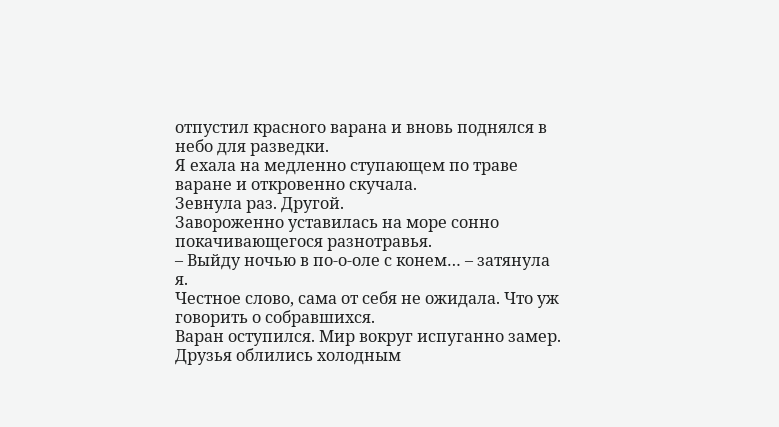отпустил красного варана и вновь поднялся в небо для разведки.
Я ехала на медленно ступающем по траве варане и откровенно скучала.
Зевнула раз. Другой.
Завороженно уставилась на море сонно покачивающегося разнотравья.
– Выйду ночью в по-о-оле с конем… – затянула я.
Честное слово, сама от себя не ожидала. Что уж говорить о собравшихся.
Варан оступился. Мир вокруг испуганно замер. Друзья облились холодным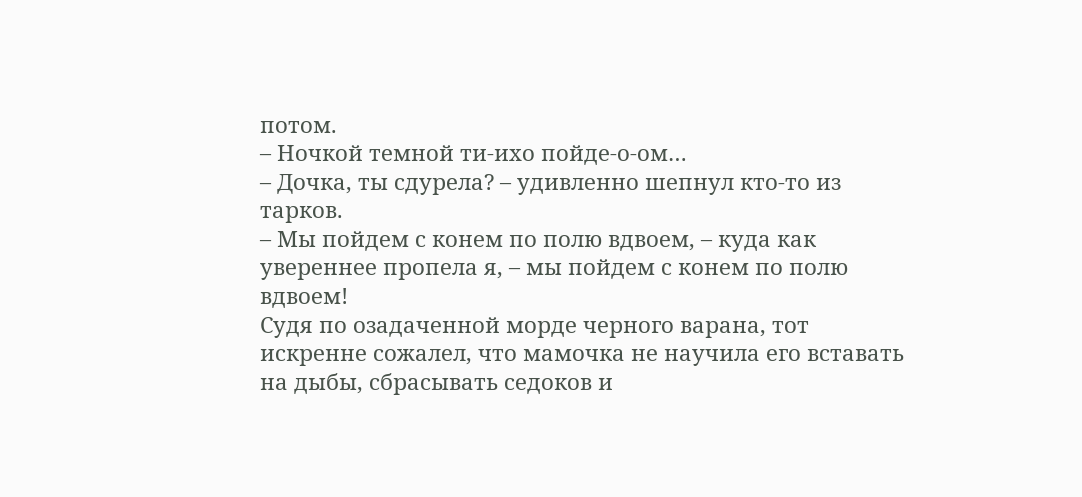потом.
– Ночкой темной ти-ихо пойде-о-ом…
– Дочка, ты сдурела? – удивленно шепнул кто-то из тарков.
– Мы пойдем с конем по полю вдвоем, – куда как увереннее пропела я, – мы пойдем с конем по полю вдвоем!
Судя по озадаченной морде черного варана, тот искренне сожалел, что мамочка не научила его вставать на дыбы, сбрасывать седоков и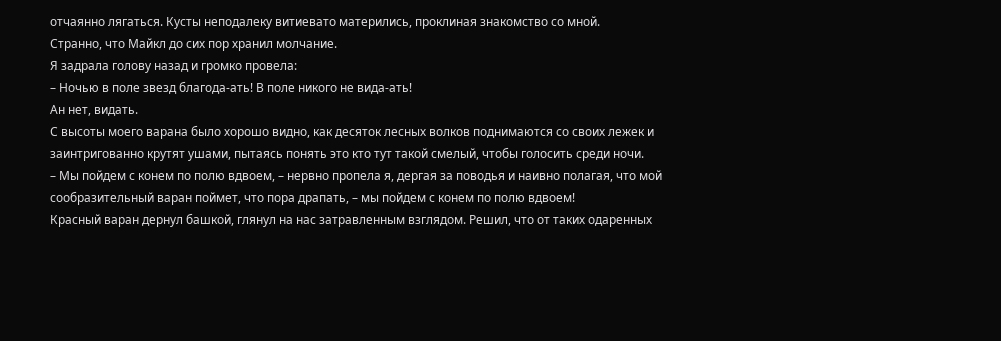отчаянно лягаться. Кусты неподалеку витиевато матерились, проклиная знакомство со мной.
Странно, что Майкл до сих пор хранил молчание.
Я задрала голову назад и громко провела:
– Ночью в поле звезд благода-ать! В поле никого не вида-ать!
Ан нет, видать.
С высоты моего варана было хорошо видно, как десяток лесных волков поднимаются со своих лежек и заинтригованно крутят ушами, пытаясь понять это кто тут такой смелый, чтобы голосить среди ночи.
– Мы пойдем с конем по полю вдвоем, – нервно пропела я, дергая за поводья и наивно полагая, что мой сообразительный варан поймет, что пора драпать, – мы пойдем с конем по полю вдвоем!
Красный варан дернул башкой, глянул на нас затравленным взглядом. Решил, что от таких одаренных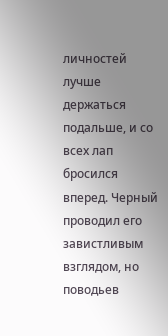личностей лучше держаться подальше, и со всех лап бросился вперед. Черный проводил его завистливым взглядом, но поводьев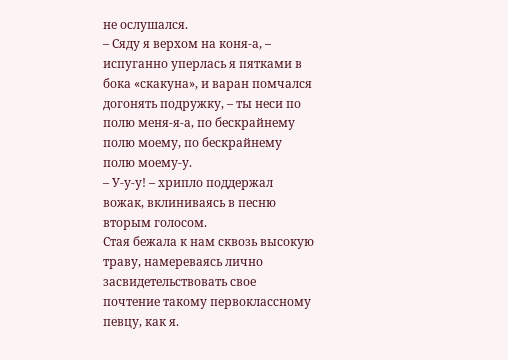не ослушался.
– Сяду я верхом на коня-а, – испуганно уперлась я пятками в бока «скакуна», и варан помчался догонять подружку, – ты неси по полю меня-я-а, по бескрайнему полю моему, по бескрайнему полю моему-у.
– У-у-у! – хрипло поддержал вожак, вклиниваясь в песню вторым голосом.
Стая бежала к нам сквозь высокую траву, намереваясь лично засвидетельствовать свое почтение такому первоклассному певцу, как я.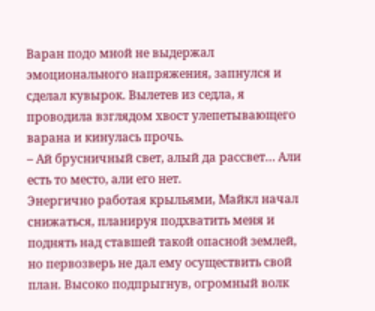Варан подо мной не выдержал эмоционального напряжения, запнулся и сделал кувырок. Вылетев из седла, я проводила взглядом хвост улепетывающего варана и кинулась прочь.
– Ай брусничный свет, алый да рассвет… Али есть то место, али его нет.
Энергично работая крыльями, Майкл начал снижаться, планируя подхватить меня и поднять над ставшей такой опасной землей, но первозверь не дал ему осуществить свой план. Высоко подпрыгнув, огромный волк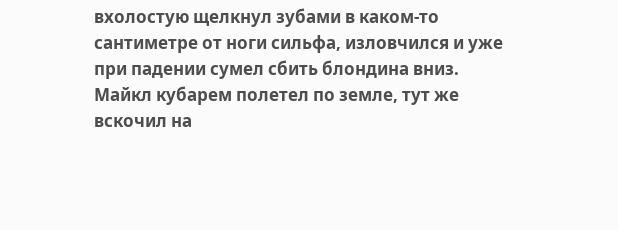вхолостую щелкнул зубами в каком-то сантиметре от ноги сильфа, изловчился и уже при падении сумел сбить блондина вниз.
Майкл кубарем полетел по земле, тут же вскочил на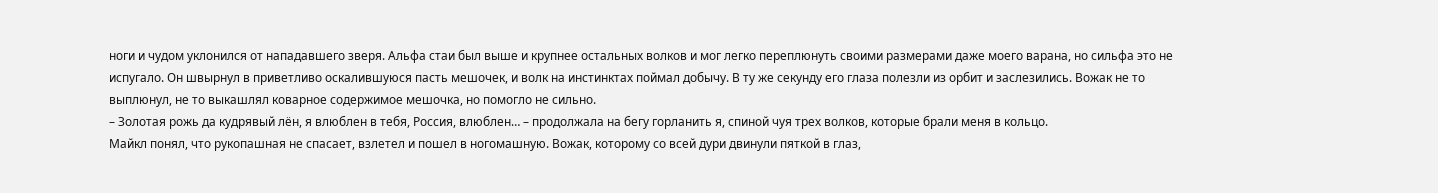ноги и чудом уклонился от нападавшего зверя. Альфа стаи был выше и крупнее остальных волков и мог легко переплюнуть своими размерами даже моего варана, но сильфа это не испугало. Он швырнул в приветливо оскалившуюся пасть мешочек, и волк на инстинктах поймал добычу. В ту же секунду его глаза полезли из орбит и заслезились. Вожак не то выплюнул, не то выкашлял коварное содержимое мешочка, но помогло не сильно.
– Золотая рожь да кудрявый лён, я влюблен в тебя, Россия, влюблен… – продолжала на бегу горланить я, спиной чуя трех волков, которые брали меня в кольцо.
Майкл понял, что рукопашная не спасает, взлетел и пошел в ногомашную. Вожак, которому со всей дури двинули пяткой в глаз,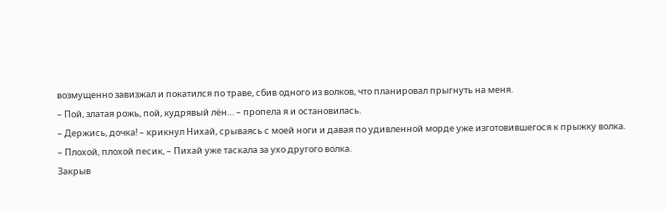возмущенно завизжал и покатился по траве, сбив одного из волков, что планировал прыгнуть на меня.
– Пой, златая рожь, пой, кудрявый лён… – пропела я и остановилась.
– Держись, дочка! – крикнул Нихай, срываясь с моей ноги и давая по удивленной морде уже изготовившегося к прыжку волка.
– Плохой, плохой песик, – Пихай уже таскала за ухо другого волка.
Закрыв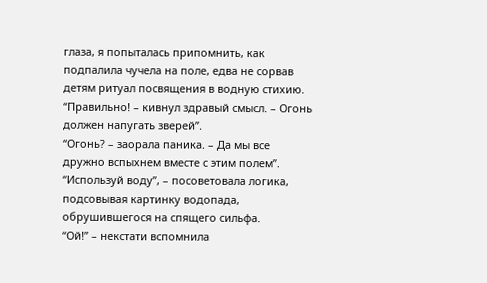глаза, я попыталась припомнить, как подпалила чучела на поле, едва не сорвав детям ритуал посвящения в водную стихию.
“Правильно! – кивнул здравый смысл. – Огонь должен напугать зверей”.
“Огонь? – заорала паника. – Да мы все дружно вспыхнем вместе с этим полем”.
“Используй воду”, – посоветовала логика, подсовывая картинку водопада, обрушившегося на спящего сильфа.
“Ой!” – некстати вспомнила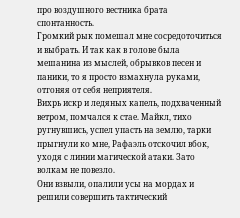про воздушного вестника брата спонтанность.
Громкий рык помешал мне сосредоточиться и выбрать. И так как в голове была мешанина из мыслей, обрывков песен и паники, то я просто взмахнула руками, отгоняя от себя неприятеля.
Вихрь искр и ледяных капель, подхваченный ветром, помчался к стае. Майкл, тихо ругнувшись, успел упасть на землю, тарки прыгнули ко мне, Рафаэль отскочил вбок, уходя с линии магической атаки. Зато волкам не повезло.
Они взвыли, опалили усы на мордах и решили совершить тактический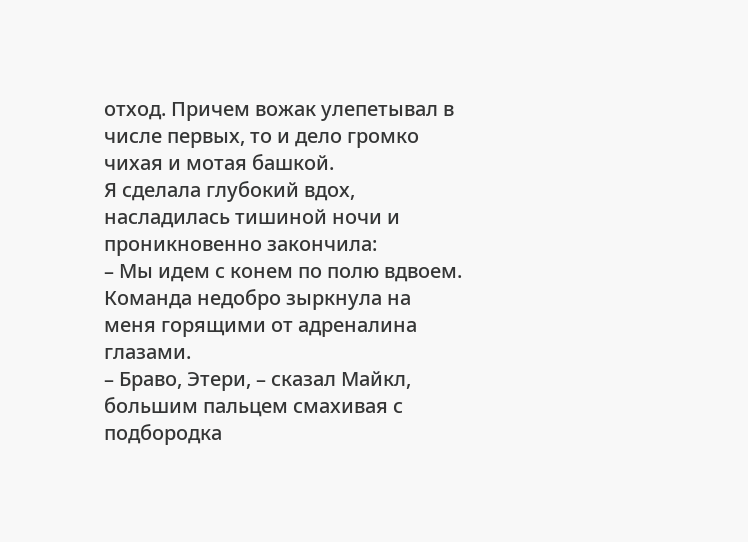отход. Причем вожак улепетывал в числе первых, то и дело громко чихая и мотая башкой.
Я сделала глубокий вдох, насладилась тишиной ночи и проникновенно закончила:
– Мы идем с конем по полю вдвоем.
Команда недобро зыркнула на меня горящими от адреналина глазами.
– Браво, Этери, – сказал Майкл, большим пальцем смахивая с подбородка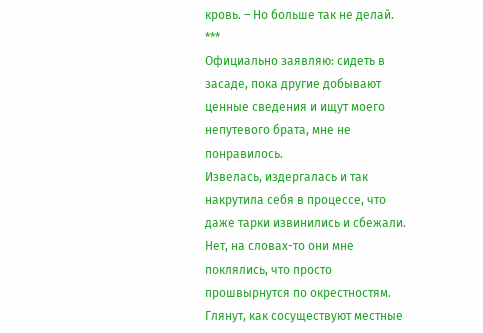кровь. – Но больше так не делай.
***
Официально заявляю: сидеть в засаде, пока другие добывают ценные сведения и ищут моего непутевого брата, мне не понравилось.
Извелась, издергалась и так накрутила себя в процессе, что даже тарки извинились и сбежали. Нет, на словах-то они мне поклялись, что просто прошвырнутся по окрестностям. Глянут, как сосуществуют местные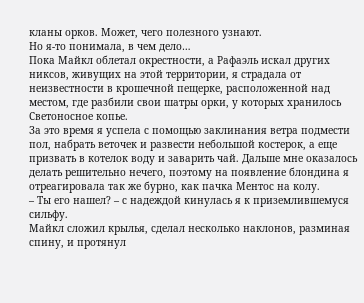кланы орков. Может, чего полезного узнают.
Но я-то понимала, в чем дело…
Пока Майкл облетал окрестности, а Рафаэль искал других никсов, живущих на этой территории, я страдала от неизвестности в крошечной пещерке, расположенной над местом, где разбили свои шатры орки, у которых хранилось Светоносное копье.
За это время я успела с помощью заклинания ветра подмести пол, набрать веточек и развести небольшой костерок, а еще призвать в котелок воду и заварить чай. Дальше мне оказалось делать решительно нечего, поэтому на появление блондина я отреагировала так же бурно, как пачка Ментос на колу.
– Ты его нашел? – с надеждой кинулась я к приземлившемуся сильфу.
Майкл сложил крылья, сделал несколько наклонов, разминая спину, и протянул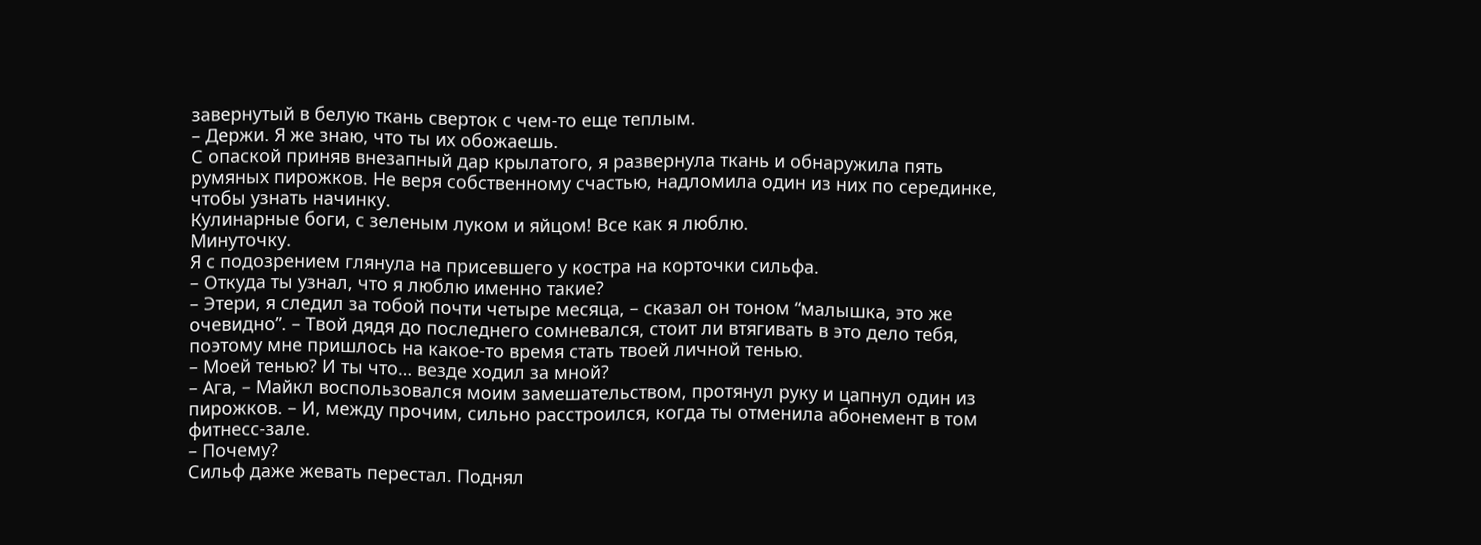завернутый в белую ткань сверток с чем-то еще теплым.
– Держи. Я же знаю, что ты их обожаешь.
С опаской приняв внезапный дар крылатого, я развернула ткань и обнаружила пять румяных пирожков. Не веря собственному счастью, надломила один из них по серединке, чтобы узнать начинку.
Кулинарные боги, с зеленым луком и яйцом! Все как я люблю.
Минуточку.
Я с подозрением глянула на присевшего у костра на корточки сильфа.
– Откуда ты узнал, что я люблю именно такие?
– Этери, я следил за тобой почти четыре месяца, – сказал он тоном “малышка, это же очевидно”. – Твой дядя до последнего сомневался, стоит ли втягивать в это дело тебя, поэтому мне пришлось на какое-то время стать твоей личной тенью.
– Моей тенью? И ты что… везде ходил за мной?
– Ага, – Майкл воспользовался моим замешательством, протянул руку и цапнул один из пирожков. – И, между прочим, сильно расстроился, когда ты отменила абонемент в том фитнесс-зале.
– Почему?
Сильф даже жевать перестал. Поднял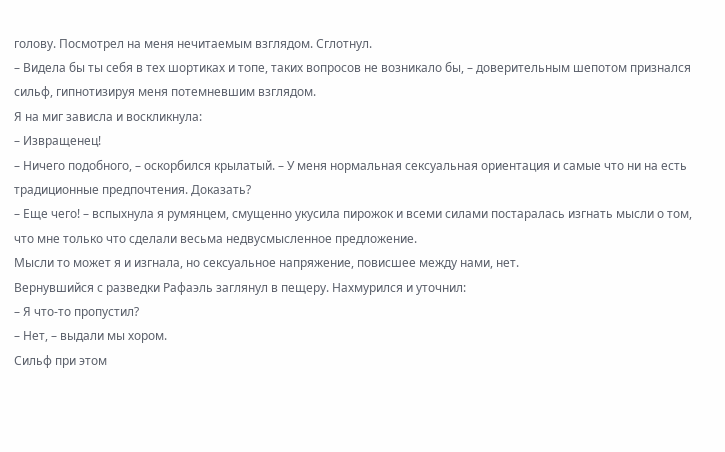голову. Посмотрел на меня нечитаемым взглядом. Сглотнул.
– Видела бы ты себя в тех шортиках и топе, таких вопросов не возникало бы, – доверительным шепотом признался сильф, гипнотизируя меня потемневшим взглядом.
Я на миг зависла и воскликнула:
– Извращенец!
– Ничего подобного, – оскорбился крылатый. – У меня нормальная сексуальная ориентация и самые что ни на есть традиционные предпочтения. Доказать?
– Еще чего! – вспыхнула я румянцем, смущенно укусила пирожок и всеми силами постаралась изгнать мысли о том, что мне только что сделали весьма недвусмысленное предложение.
Мысли то может я и изгнала, но сексуальное напряжение, повисшее между нами, нет.
Вернувшийся с разведки Рафаэль заглянул в пещеру. Нахмурился и уточнил:
– Я что-то пропустил?
– Нет, – выдали мы хором.
Сильф при этом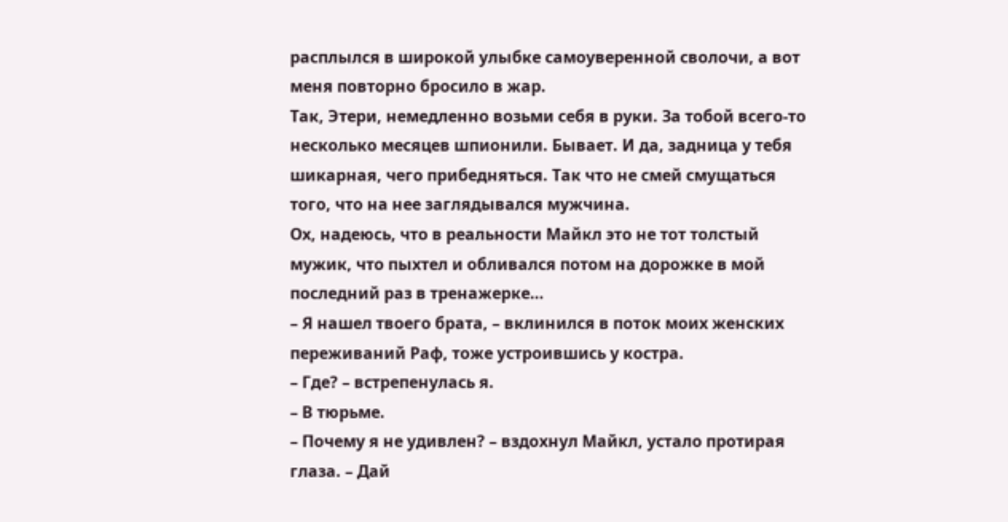расплылся в широкой улыбке самоуверенной сволочи, а вот меня повторно бросило в жар.
Так, Этери, немедленно возьми себя в руки. За тобой всего-то несколько месяцев шпионили. Бывает. И да, задница у тебя шикарная, чего прибедняться. Так что не смей смущаться того, что на нее заглядывался мужчина.
Ох, надеюсь, что в реальности Майкл это не тот толстый мужик, что пыхтел и обливался потом на дорожке в мой последний раз в тренажерке…
– Я нашел твоего брата, – вклинился в поток моих женских переживаний Раф, тоже устроившись у костра.
– Где? – встрепенулась я.
– В тюрьме.
– Почему я не удивлен? – вздохнул Майкл, устало протирая глаза. – Дай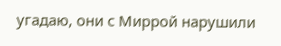угадаю, они с Миррой нарушили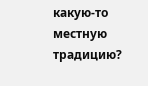какую-то местную традицию?